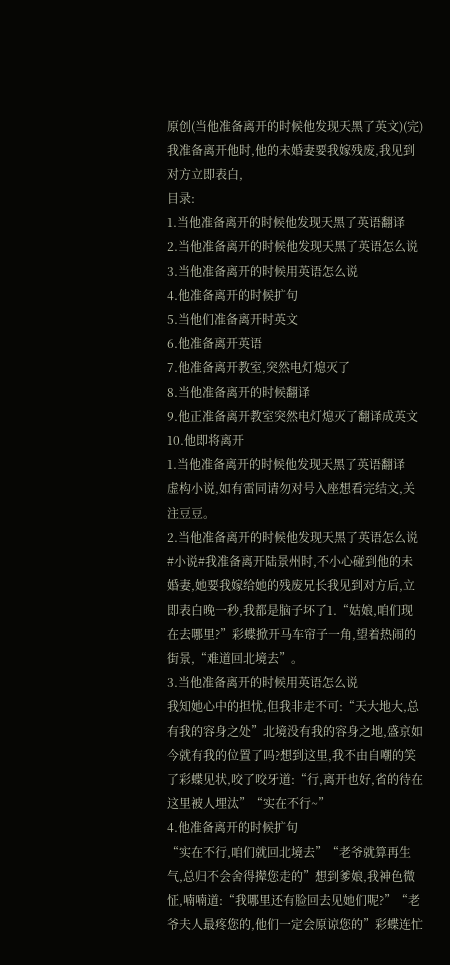原创(当他准备离开的时候他发现天黑了英文)(完)我准备离开他时,他的未婚妻要我嫁残废,我见到对方立即表白,
目录:
1.当他准备离开的时候他发现天黑了英语翻译
2.当他准备离开的时候他发现天黑了英语怎么说
3.当他准备离开的时候用英语怎么说
4.他准备离开的时候扩句
5.当他们准备离开时英文
6.他准备离开英语
7.他准备离开教室,突然电灯熄灭了
8.当他准备离开的时候翻译
9.他正准备离开教室突然电灯熄灭了翻译成英文
10.他即将离开
1.当他准备离开的时候他发现天黑了英语翻译
虚构小说,如有雷同请勿对号入座想看完结文,关注豆豆。
2.当他准备离开的时候他发现天黑了英语怎么说
#小说#我准备离开陆景州时,不小心碰到他的未婚妻,她要我嫁给她的残废兄长我见到对方后,立即表白晚一秒,我都是脑子坏了1.“姑娘,咱们现在去哪里?”彩蝶掀开马车帘子一角,望着热闹的街景,“难道回北境去”。
3.当他准备离开的时候用英语怎么说
我知她心中的担忧,但我非走不可:“天大地大,总有我的容身之处”北境没有我的容身之地,盛京如今就有我的位置了吗?想到这里,我不由自嘲的笑了彩蝶见状,咬了咬牙道:“行,离开也好,省的待在这里被人埋汰”“实在不行~”
4.他准备离开的时候扩句
“实在不行,咱们就回北境去”“老爷就算再生气,总归不会舍得撵您走的”想到爹娘,我神色微怔,喃喃道:“我哪里还有脸回去见她们呢?”“老爷夫人最疼您的,他们一定会原谅您的”彩蝶连忙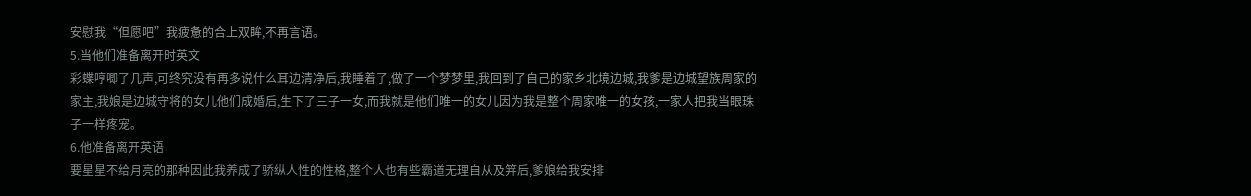安慰我“但愿吧”我疲惫的合上双眸,不再言语。
5.当他们准备离开时英文
彩蝶哼唧了几声,可终究没有再多说什么耳边清净后,我睡着了,做了一个梦梦里,我回到了自己的家乡北境边城,我爹是边城望族周家的家主,我娘是边城守将的女儿他们成婚后,生下了三子一女,而我就是他们唯一的女儿因为我是整个周家唯一的女孩,一家人把我当眼珠子一样疼宠。
6.他准备离开英语
要星星不给月亮的那种因此我养成了骄纵人性的性格,整个人也有些霸道无理自从及笄后,爹娘给我安排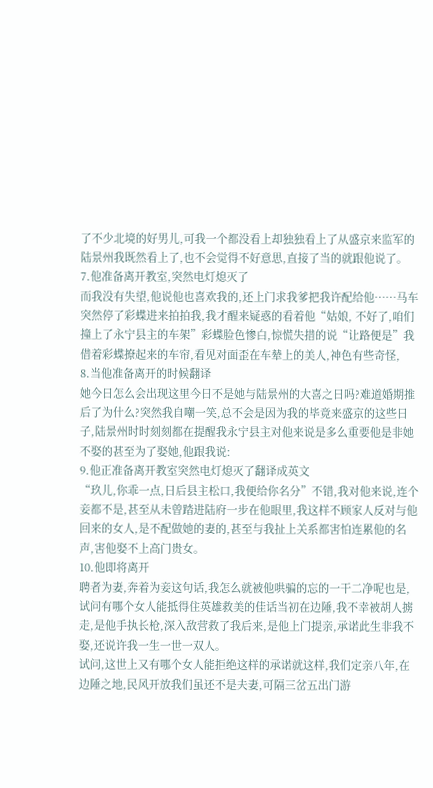了不少北境的好男儿,可我一个都没看上却独独看上了从盛京来监军的陆景州我既然看上了,也不会觉得不好意思,直接了当的就跟他说了。
7.他准备离开教室,突然电灯熄灭了
而我没有失望,他说他也喜欢我的,还上门求我爹把我许配给他……马车突然停了彩蝶进来拍拍我,我才醒来疑惑的看着他“姑娘, 不好了,咱们撞上了永宁县主的车架”彩蝶脸色惨白,惊慌失措的说“让路便是”我借着彩蝶撩起来的车帘,看见对面歪在车辇上的美人,神色有些奇怪,
8.当他准备离开的时候翻译
她今日怎么会出现这里今日不是她与陆景州的大喜之日吗?难道婚期推后了为什么?突然我自嘲一笑,总不会是因为我的毕竟来盛京的这些日子,陆景州时时刻刻都在提醒我永宁县主对他来说是多么重要他是非她不娶的甚至为了娶她,他跟我说:
9.他正准备离开教室突然电灯熄灭了翻译成英文
“玖儿,你乖一点,日后县主松口,我便给你名分”不错,我对他来说,连个妾都不是,甚至从未曾踏进陆府一步在他眼里,我这样不顾家人反对与他回来的女人,是不配做她的妻的,甚至与我扯上关系都害怕连累他的名声,害他娶不上高门贵女。
10.他即将离开
聘者为妻,奔着为妾这句话,我怎么就被他哄骗的忘的一干二净呢也是,试问有哪个女人能抵得住英雄救美的佳话当初在边陲,我不幸被胡人掳走,是他手执长枪,深入敌营救了我后来,是他上门提亲,承诺此生非我不娶,还说许我一生一世一双人。
试问,这世上又有哪个女人能拒绝这样的承诺就这样,我们定亲八年,在边陲之地,民风开放我们虽还不是夫妻,可隔三岔五出门游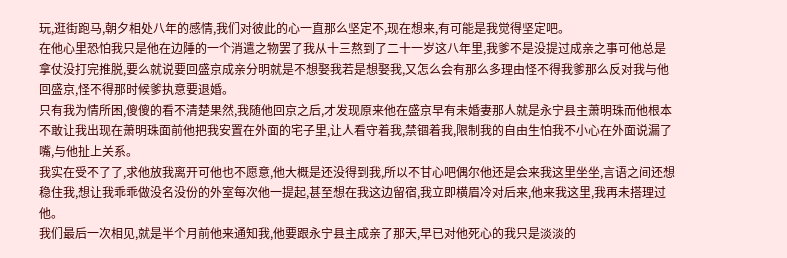玩,逛街跑马,朝夕相处八年的感情,我们对彼此的心一直那么坚定不,现在想来,有可能是我觉得坚定吧。
在他心里恐怕我只是他在边陲的一个消遣之物罢了我从十三熬到了二十一岁这八年里,我爹不是没提过成亲之事可他总是拿仗没打完推脱,要么就说要回盛京成亲分明就是不想娶我若是想娶我,又怎么会有那么多理由怪不得我爹那么反对我与他回盛京,怪不得那时候爹执意要退婚。
只有我为情所困,傻傻的看不清楚果然,我随他回京之后,才发现原来他在盛京早有未婚妻那人就是永宁县主萧明珠而他根本不敢让我出现在萧明珠面前他把我安置在外面的宅子里,让人看守着我,禁锢着我,限制我的自由生怕我不小心在外面说漏了嘴,与他扯上关系。
我实在受不了了,求他放我离开可他也不愿意,他大概是还没得到我,所以不甘心吧偶尔他还是会来我这里坐坐,言语之间还想稳住我,想让我乖乖做没名没份的外室每次他一提起,甚至想在我这边留宿,我立即横眉冷对后来,他来我这里,我再未搭理过他。
我们最后一次相见,就是半个月前他来通知我,他要跟永宁县主成亲了那天,早已对他死心的我只是淡淡的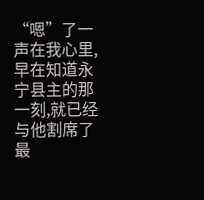“嗯”了一声在我心里,早在知道永宁县主的那一刻,就已经与他割席了最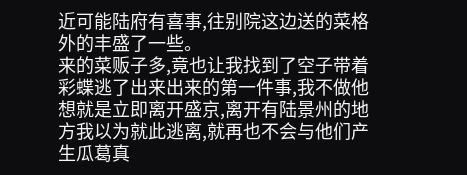近可能陆府有喜事,往别院这边送的菜格外的丰盛了一些。
来的菜贩子多,竟也让我找到了空子带着彩蝶逃了出来出来的第一件事,我不做他想就是立即离开盛京,离开有陆景州的地方我以为就此逃离,就再也不会与他们产生瓜葛真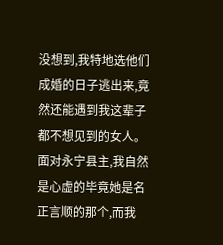没想到,我特地选他们成婚的日子逃出来,竟然还能遇到我这辈子都不想见到的女人。
面对永宁县主,我自然是心虚的毕竟她是名正言顺的那个,而我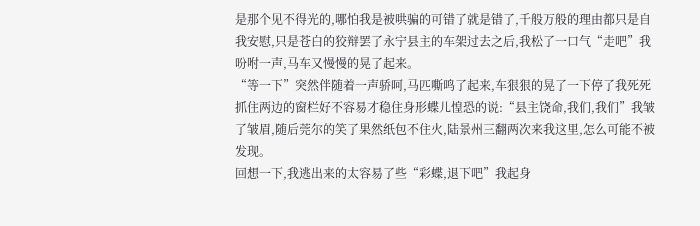是那个见不得光的,哪怕我是被哄骗的可错了就是错了,千般万般的理由都只是自我安慰,只是苍白的狡辩罢了永宁县主的车架过去之后,我松了一口气“走吧”我吩咐一声,马车又慢慢的晃了起来。
“等一下”突然伴随着一声骄呵,马匹嘶鸣了起来,车狠狠的晃了一下停了我死死抓住两边的窗栏好不容易才稳住身形蝶儿惶恐的说:“县主饶命,我们,我们”我皱了皱眉,随后莞尔的笑了果然纸包不住火,陆景州三翻两次来我这里,怎么可能不被发现。
回想一下,我逃出来的太容易了些“彩蝶,退下吧”我起身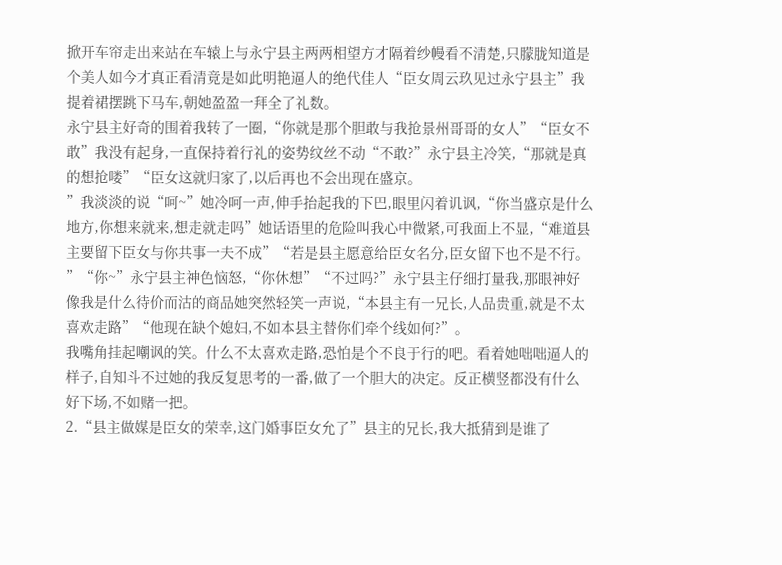掀开车帘走出来站在车辕上与永宁县主两两相望方才隔着纱幔看不清楚,只朦胧知道是个美人如今才真正看清竟是如此明艳逼人的绝代佳人“臣女周云玖见过永宁县主”我提着裙摆跳下马车,朝她盈盈一拜全了礼数。
永宁县主好奇的围着我转了一圈,“你就是那个胆敢与我抢景州哥哥的女人”“臣女不敢”我没有起身,一直保持着行礼的姿势纹丝不动“不敢?”永宁县主冷笑,“那就是真的想抢喽”“臣女这就归家了,以后再也不会出现在盛京。
”我淡淡的说“呵~”她冷呵一声,伸手抬起我的下巴,眼里闪着讥讽,“你当盛京是什么地方,你想来就来,想走就走吗”她话语里的危险叫我心中微紧,可我面上不显,“难道县主要留下臣女与你共事一夫不成”“若是县主愿意给臣女名分,臣女留下也不是不行。
”“你~”永宁县主神色恼怒,“你休想”“不过吗?”永宁县主仔细打量我,那眼神好像我是什么待价而沽的商品她突然轻笑一声说,“本县主有一兄长,人品贵重,就是不太喜欢走路”“他现在缺个媳妇,不如本县主替你们牵个线如何?”。
我嘴角挂起嘲讽的笑。什么不太喜欢走路,恐怕是个不良于行的吧。看着她咄咄逼人的样子,自知斗不过她的我反复思考的一番,做了一个胆大的决定。反正横竖都没有什么好下场,不如赌一把。
2.“县主做媒是臣女的荣幸,这门婚事臣女允了”县主的兄长,我大抵猜到是谁了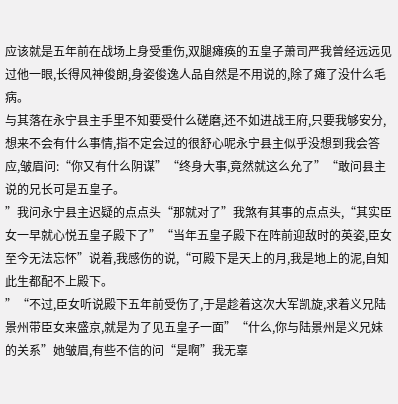应该就是五年前在战场上身受重伤,双腿瘫痪的五皇子萧司严我曾经远远见过他一眼,长得风神俊朗,身姿俊逸人品自然是不用说的,除了瘫了没什么毛病。
与其落在永宁县主手里不知要受什么磋磨,还不如进战王府,只要我够安分,想来不会有什么事情,指不定会过的很舒心呢永宁县主似乎没想到我会答应,皱眉问:“你又有什么阴谋”“终身大事,竟然就这么允了”“敢问县主说的兄长可是五皇子。
”我问永宁县主迟疑的点点头“那就对了”我煞有其事的点点头,“其实臣女一早就心悦五皇子殿下了”“当年五皇子殿下在阵前迎敌时的英姿,臣女至今无法忘怀”说着,我感伤的说,“可殿下是天上的月,我是地上的泥,自知此生都配不上殿下。
”“不过,臣女听说殿下五年前受伤了,于是趁着这次大军凯旋,求着义兄陆景州带臣女来盛京,就是为了见五皇子一面”“什么,你与陆景州是义兄妹的关系”她皱眉,有些不信的问“是啊”我无辜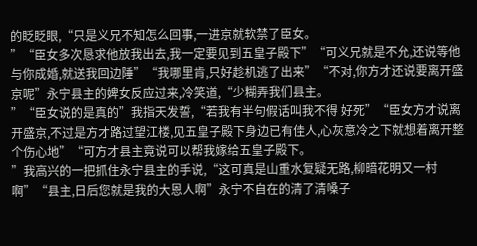的眨眨眼,“只是义兄不知怎么回事,一进京就软禁了臣女。
”“臣女多次恳求他放我出去,我一定要见到五皇子殿下”“可义兄就是不允,还说等他与你成婚,就送我回边陲”“我哪里肯,只好趁机逃了出来”“不对,你方才还说要离开盛京呢”永宁县主的婢女反应过来,冷笑道,“少糊弄我们县主。
”“臣女说的是真的”我指天发誓,“若我有半句假话叫我不得 好死”“臣女方才说离开盛京,不过是方才路过望江楼,见五皇子殿下身边已有佳人,心灰意冷之下就想着离开整个伤心地”“可方才县主竟说可以帮我嫁给五皇子殿下。
”我高兴的一把抓住永宁县主的手说,“这可真是山重水复疑无路,柳暗花明又一村啊”“县主,日后您就是我的大恩人啊”永宁不自在的清了清嗓子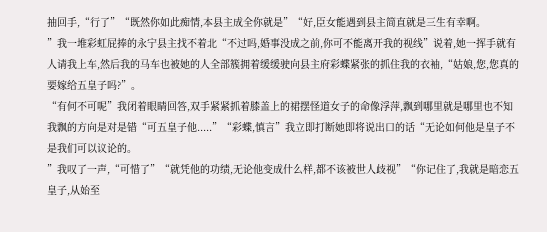抽回手,“行了”“既然你如此痴情,本县主成全你就是”“好,臣女能遇到县主简直就是三生有幸啊。
”我一堆彩虹屁捧的永宁县主找不着北“不过吗,婚事没成之前,你可不能离开我的视线”说着,她一挥手就有人请我上车,然后我的马车也被她的人全部簇拥着缓缓驶向县主府彩蝶紧张的抓住我的衣袖,“姑娘,您,您真的要嫁给五皇子吗?”。
“有何不可呢”我闭着眼睛回答,双手紧紧抓着膝盖上的裙摆怪道女子的命像浮萍,飘到哪里就是哪里也不知我飘的方向是对是错“可五皇子他.....”“彩蝶,慎言”我立即打断她即将说出口的话“无论如何他是皇子不是我们可以议论的。
”我叹了一声,“可惜了”“就凭他的功绩,无论他变成什么样,都不该被世人歧视”“你记住了,我就是暗恋五皇子,从始至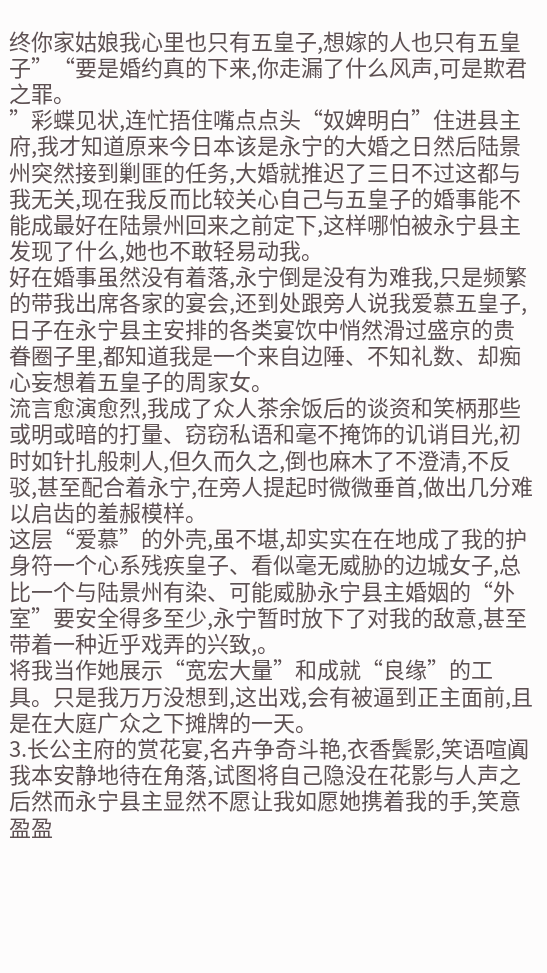终你家姑娘我心里也只有五皇子,想嫁的人也只有五皇子”“要是婚约真的下来,你走漏了什么风声,可是欺君之罪。
”彩蝶见状,连忙捂住嘴点点头“奴婢明白”住进县主府,我才知道原来今日本该是永宁的大婚之日然后陆景州突然接到剿匪的任务,大婚就推迟了三日不过这都与我无关,现在我反而比较关心自己与五皇子的婚事能不能成最好在陆景州回来之前定下,这样哪怕被永宁县主发现了什么,她也不敢轻易动我。
好在婚事虽然没有着落,永宁倒是没有为难我,只是频繁的带我出席各家的宴会,还到处跟旁人说我爱慕五皇子,日子在永宁县主安排的各类宴饮中悄然滑过盛京的贵眷圈子里,都知道我是一个来自边陲、不知礼数、却痴心妄想着五皇子的周家女。
流言愈演愈烈,我成了众人茶余饭后的谈资和笑柄那些或明或暗的打量、窃窃私语和毫不掩饰的讥诮目光,初时如针扎般刺人,但久而久之,倒也麻木了不澄清,不反驳,甚至配合着永宁,在旁人提起时微微垂首,做出几分难以启齿的羞赧模样。
这层“爱慕”的外壳,虽不堪,却实实在在地成了我的护身符一个心系残疾皇子、看似毫无威胁的边城女子,总比一个与陆景州有染、可能威胁永宁县主婚姻的“外室”要安全得多至少,永宁暂时放下了对我的敌意,甚至带着一种近乎戏弄的兴致,。
将我当作她展示“宽宏大量”和成就“良缘”的工具。只是我万万没想到,这出戏,会有被逼到正主面前,且是在大庭广众之下摊牌的一天。
3.长公主府的赏花宴,名卉争奇斗艳,衣香鬓影,笑语喧阗我本安静地待在角落,试图将自己隐没在花影与人声之后然而永宁县主显然不愿让我如愿她携着我的手,笑意盈盈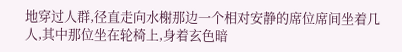地穿过人群,径直走向水榭那边一个相对安静的席位席间坐着几人,其中那位坐在轮椅上,身着玄色暗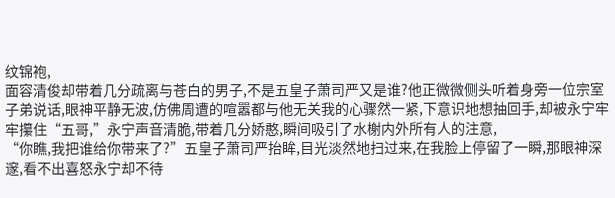纹锦袍,
面容清俊却带着几分疏离与苍白的男子,不是五皇子萧司严又是谁?他正微微侧头听着身旁一位宗室子弟说话,眼神平静无波,仿佛周遭的喧嚣都与他无关我的心骤然一紧,下意识地想抽回手,却被永宁牢牢攥住“五哥,”永宁声音清脆,带着几分娇憨,瞬间吸引了水榭内外所有人的注意,
“你瞧,我把谁给你带来了?”五皇子萧司严抬眸,目光淡然地扫过来,在我脸上停留了一瞬,那眼神深邃,看不出喜怒永宁却不待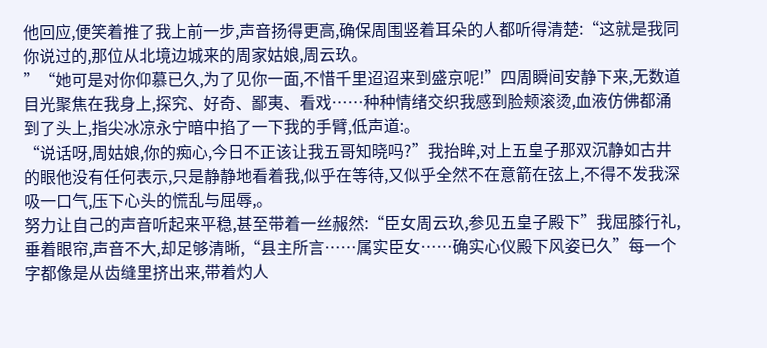他回应,便笑着推了我上前一步,声音扬得更高,确保周围竖着耳朵的人都听得清楚:“这就是我同你说过的,那位从北境边城来的周家姑娘,周云玖。
”“她可是对你仰慕已久,为了见你一面,不惜千里迢迢来到盛京呢!”四周瞬间安静下来,无数道目光聚焦在我身上,探究、好奇、鄙夷、看戏……种种情绪交织我感到脸颊滚烫,血液仿佛都涌到了头上,指尖冰凉永宁暗中掐了一下我的手臂,低声道:。
“说话呀,周姑娘,你的痴心,今日不正该让我五哥知晓吗?”我抬眸,对上五皇子那双沉静如古井的眼他没有任何表示,只是静静地看着我,似乎在等待,又似乎全然不在意箭在弦上,不得不发我深吸一口气,压下心头的慌乱与屈辱,。
努力让自己的声音听起来平稳,甚至带着一丝赧然:“臣女周云玖,参见五皇子殿下”我屈膝行礼,垂着眼帘,声音不大,却足够清晰,“县主所言……属实臣女……确实心仪殿下风姿已久”每一个字都像是从齿缝里挤出来,带着灼人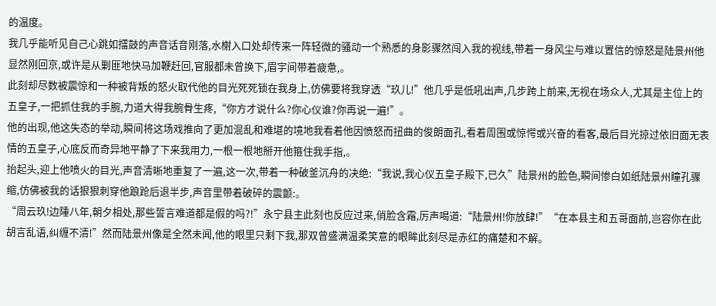的温度。
我几乎能听见自己心跳如擂鼓的声音话音刚落,水榭入口处却传来一阵轻微的骚动一个熟悉的身影骤然闯入我的视线,带着一身风尘与难以置信的惊怒是陆景州他显然刚回京,或许是从剿匪地快马加鞭赶回,官服都未曾换下,眉宇间带着疲惫,。
此刻却尽数被震惊和一种被背叛的怒火取代他的目光死死锁在我身上,仿佛要将我穿透“玖儿!”他几乎是低吼出声,几步跨上前来,无视在场众人,尤其是主位上的五皇子,一把抓住我的手腕,力道大得我腕骨生疼,“你方才说什么?你心仪谁?你再说一遍!”。
他的出现,他这失态的举动,瞬间将这场戏推向了更加混乱和难堪的境地我看着他因愤怒而扭曲的俊朗面孔,看着周围或惊愕或兴奋的看客,最后目光掠过依旧面无表情的五皇子,心底反而奇异地平静了下来我用力,一根一根地掰开他箍住我手指,。
抬起头,迎上他喷火的目光,声音清晰地重复了一遍,这一次,带着一种破釜沉舟的决绝:“我说,我心仪五皇子殿下,已久”陆景州的脸色,瞬间惨白如纸陆景州瞳孔骤缩,仿佛被我的话狠狠刺穿他踉跄后退半步,声音里带着破碎的震颤:。
“周云玖!边陲八年,朝夕相处,那些誓言难道都是假的吗?!”永宁县主此刻也反应过来,俏脸含霜,厉声喝道:“陆景州!你放肆!”“在本县主和五哥面前,岂容你在此胡言乱语,纠缠不清!”然而陆景州像是全然未闻,他的眼里只剩下我,那双曾盛满温柔笑意的眼眸此刻尽是赤红的痛楚和不解。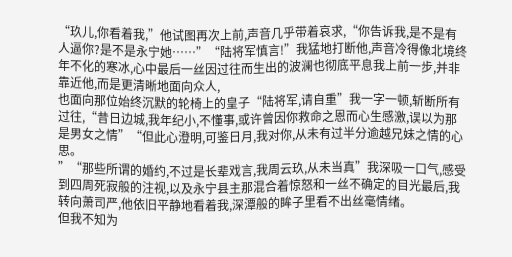“玖儿,你看着我,”他试图再次上前,声音几乎带着哀求,“你告诉我,是不是有人逼你?是不是永宁她……”“陆将军慎言!”我猛地打断他,声音冷得像北境终年不化的寒冰,心中最后一丝因过往而生出的波澜也彻底平息我上前一步,并非靠近他,而是更清晰地面向众人,
也面向那位始终沉默的轮椅上的皇子“陆将军,请自重”我一字一顿,斩断所有过往,“昔日边城,我年纪小,不懂事,或许曾因你救命之恩而心生感激,误以为那是男女之情”“但此心澄明,可鉴日月,我对你,从未有过半分逾越兄妹之情的心思。
”“那些所谓的婚约,不过是长辈戏言,我周云玖,从未当真”我深吸一口气,感受到四周死寂般的注视,以及永宁县主那混合着惊怒和一丝不确定的目光最后,我转向萧司严,他依旧平静地看着我,深潭般的眸子里看不出丝毫情绪。
但我不知为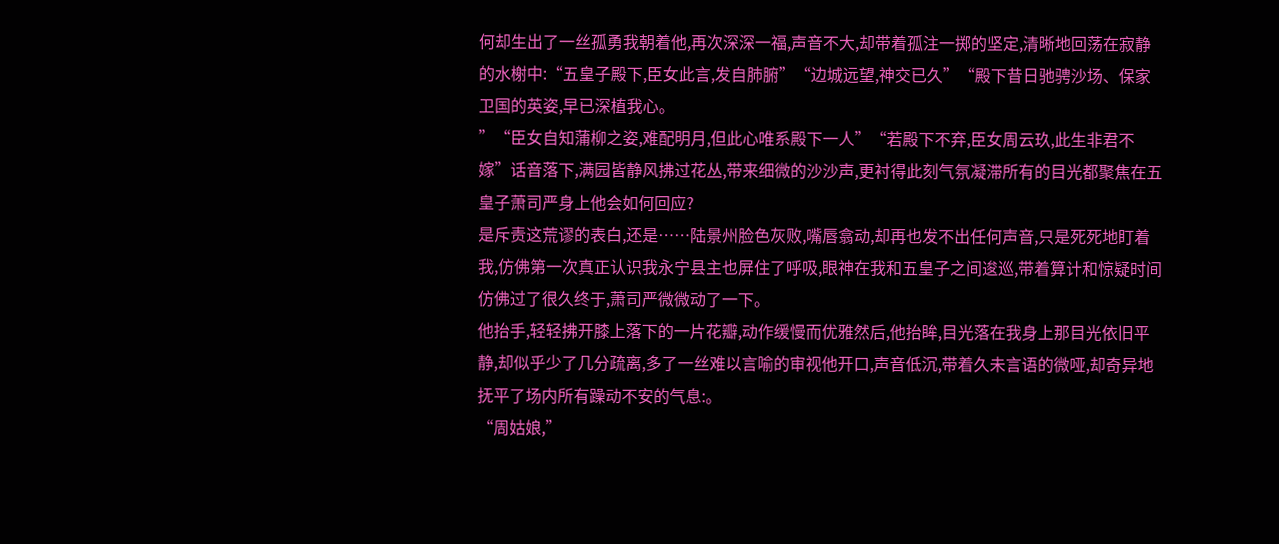何却生出了一丝孤勇我朝着他,再次深深一福,声音不大,却带着孤注一掷的坚定,清晰地回荡在寂静的水榭中:“五皇子殿下,臣女此言,发自肺腑”“边城远望,神交已久”“殿下昔日驰骋沙场、保家卫国的英姿,早已深植我心。
”“臣女自知蒲柳之姿,难配明月,但此心唯系殿下一人”“若殿下不弃,臣女周云玖,此生非君不嫁”话音落下,满园皆静风拂过花丛,带来细微的沙沙声,更衬得此刻气氛凝滞所有的目光都聚焦在五皇子萧司严身上他会如何回应?
是斥责这荒谬的表白,还是……陆景州脸色灰败,嘴唇翕动,却再也发不出任何声音,只是死死地盯着我,仿佛第一次真正认识我永宁县主也屏住了呼吸,眼神在我和五皇子之间逡巡,带着算计和惊疑时间仿佛过了很久终于,萧司严微微动了一下。
他抬手,轻轻拂开膝上落下的一片花瓣,动作缓慢而优雅然后,他抬眸,目光落在我身上那目光依旧平静,却似乎少了几分疏离,多了一丝难以言喻的审视他开口,声音低沉,带着久未言语的微哑,却奇异地抚平了场内所有躁动不安的气息:。
“周姑娘,”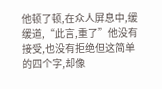他顿了顿,在众人屏息中,缓缓道,“此言,重了”他没有接受,也没有拒绝但这简单的四个字,却像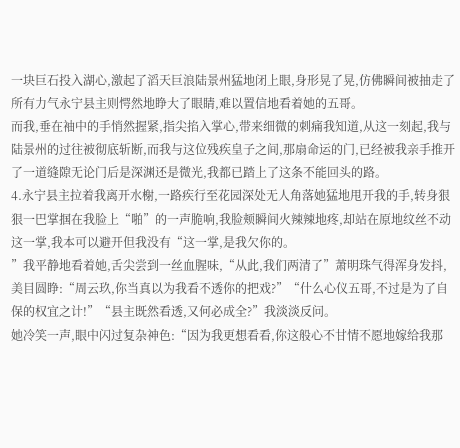一块巨石投入湖心,激起了滔天巨浪陆景州猛地闭上眼,身形晃了晃,仿佛瞬间被抽走了所有力气永宁县主则愕然地睁大了眼睛,难以置信地看着她的五哥。
而我,垂在袖中的手悄然握紧,指尖掐入掌心,带来细微的刺痛我知道,从这一刻起,我与陆景州的过往被彻底斩断,而我与这位残疾皇子之间,那扇命运的门,已经被我亲手推开了一道缝隙无论门后是深渊还是微光,我都已踏上了这条不能回头的路。
4.永宁县主拉着我离开水榭,一路疾行至花园深处无人角落她猛地甩开我的手,转身狠狠一巴掌掴在我脸上“啪”的一声脆响,我脸颊瞬间火辣辣地疼,却站在原地纹丝不动这一掌,我本可以避开但我没有“这一掌,是我欠你的。
”我平静地看着她,舌尖尝到一丝血腥味,“从此,我们两清了”萧明珠气得浑身发抖,美目圆睁:“周云玖,你当真以为我看不透你的把戏?”“什么心仪五哥,不过是为了自保的权宜之计!”“县主既然看透,又何必成全?”我淡淡反问。
她冷笑一声,眼中闪过复杂神色:“因为我更想看看,你这般心不甘情不愿地嫁给我那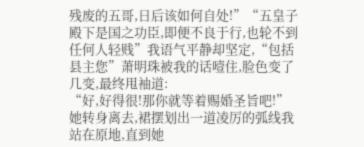残废的五哥,日后该如何自处!”“五皇子殿下是国之功臣,即便不良于行,也轮不到任何人轻贱”我语气平静却坚定,“包括县主您”萧明珠被我的话噎住,脸色变了几变,最终甩袖道:
“好,好得很!那你就等着赐婚圣旨吧!”她转身离去,裙摆划出一道凌厉的弧线我站在原地,直到她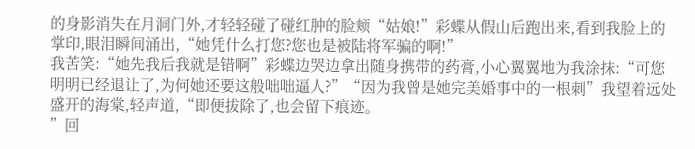的身影消失在月洞门外,才轻轻碰了碰红肿的脸颊“姑娘!”彩蝶从假山后跑出来,看到我脸上的掌印,眼泪瞬间涌出,“她凭什么打您?您也是被陆将军骗的啊!”
我苦笑:“她先我后我就是错啊”彩蝶边哭边拿出随身携带的药膏,小心翼翼地为我涂抹:“可您明明已经退让了,为何她还要这般咄咄逼人?”“因为我曾是她完美婚事中的一根刺”我望着远处盛开的海棠,轻声道,“即便拔除了,也会留下痕迹。
”回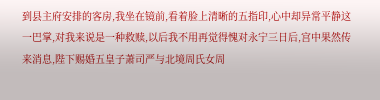到县主府安排的客房,我坐在镜前,看着脸上清晰的五指印,心中却异常平静这一巴掌,对我来说是一种救赎,以后我不用再觉得愧对永宁三日后,宫中果然传来消息,陛下赐婚五皇子萧司严与北境周氏女周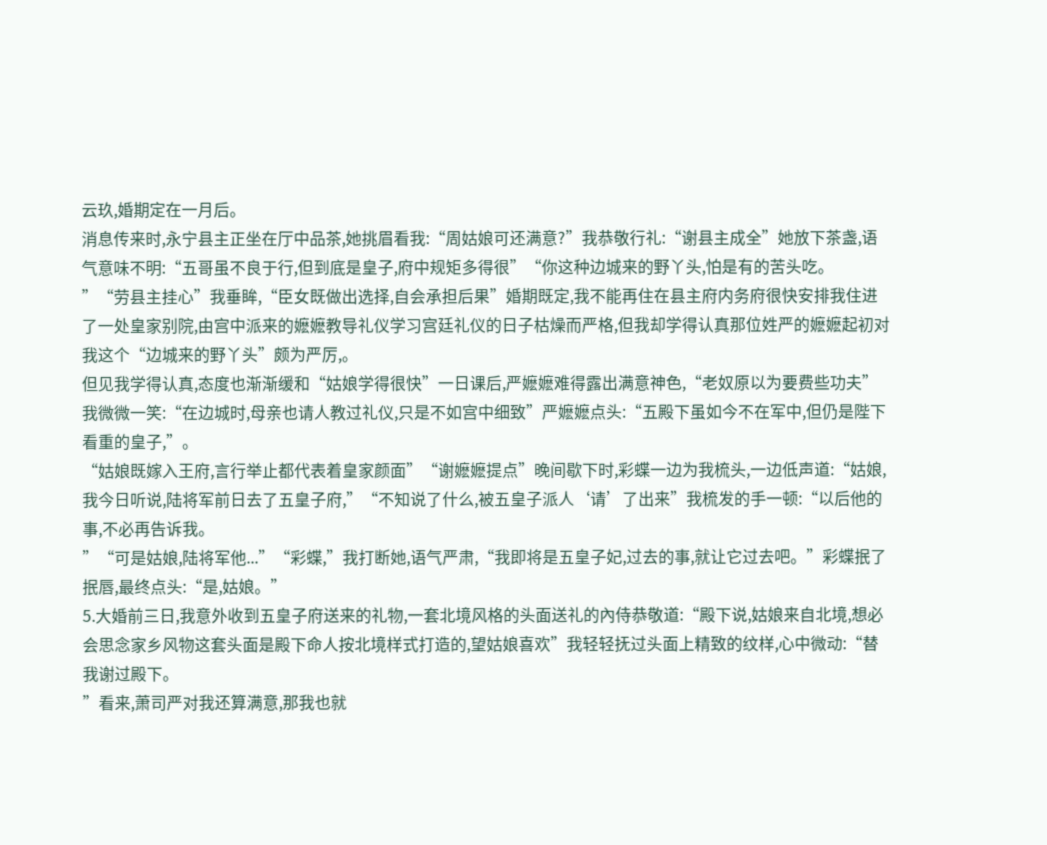云玖,婚期定在一月后。
消息传来时,永宁县主正坐在厅中品茶,她挑眉看我:“周姑娘可还满意?”我恭敬行礼:“谢县主成全”她放下茶盏,语气意味不明:“五哥虽不良于行,但到底是皇子,府中规矩多得很”“你这种边城来的野丫头,怕是有的苦头吃。
”“劳县主挂心”我垂眸,“臣女既做出选择,自会承担后果”婚期既定,我不能再住在县主府内务府很快安排我住进了一处皇家别院,由宫中派来的嬷嬷教导礼仪学习宫廷礼仪的日子枯燥而严格,但我却学得认真那位姓严的嬷嬷起初对我这个“边城来的野丫头”颇为严厉,。
但见我学得认真,态度也渐渐缓和“姑娘学得很快”一日课后,严嬷嬷难得露出满意神色,“老奴原以为要费些功夫”我微微一笑:“在边城时,母亲也请人教过礼仪,只是不如宫中细致”严嬷嬷点头:“五殿下虽如今不在军中,但仍是陛下看重的皇子,”。
“姑娘既嫁入王府,言行举止都代表着皇家颜面”“谢嬷嬷提点”晚间歇下时,彩蝶一边为我梳头,一边低声道:“姑娘,我今日听说,陆将军前日去了五皇子府,”“不知说了什么,被五皇子派人‘请’了出来”我梳发的手一顿:“以后他的事,不必再告诉我。
”“可是姑娘,陆将军他...”“彩蝶,”我打断她,语气严肃,“我即将是五皇子妃,过去的事,就让它过去吧。”彩蝶抿了抿唇,最终点头:“是,姑娘。”
5.大婚前三日,我意外收到五皇子府送来的礼物,一套北境风格的头面送礼的內侍恭敬道:“殿下说,姑娘来自北境,想必会思念家乡风物这套头面是殿下命人按北境样式打造的,望姑娘喜欢”我轻轻抚过头面上精致的纹样,心中微动:“替我谢过殿下。
”看来,萧司严对我还算满意,那我也就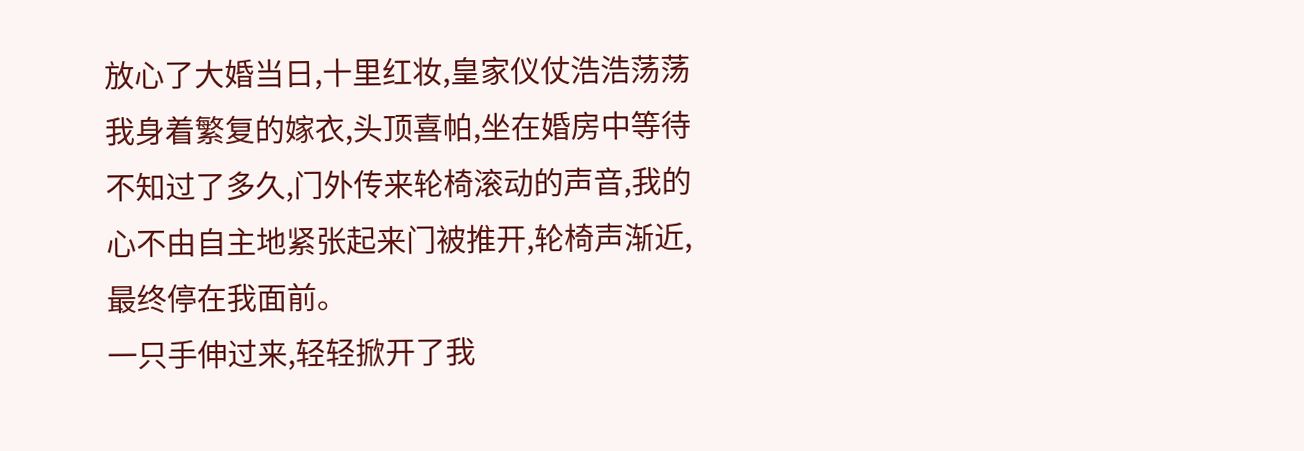放心了大婚当日,十里红妆,皇家仪仗浩浩荡荡我身着繁复的嫁衣,头顶喜帕,坐在婚房中等待不知过了多久,门外传来轮椅滚动的声音,我的心不由自主地紧张起来门被推开,轮椅声渐近,最终停在我面前。
一只手伸过来,轻轻掀开了我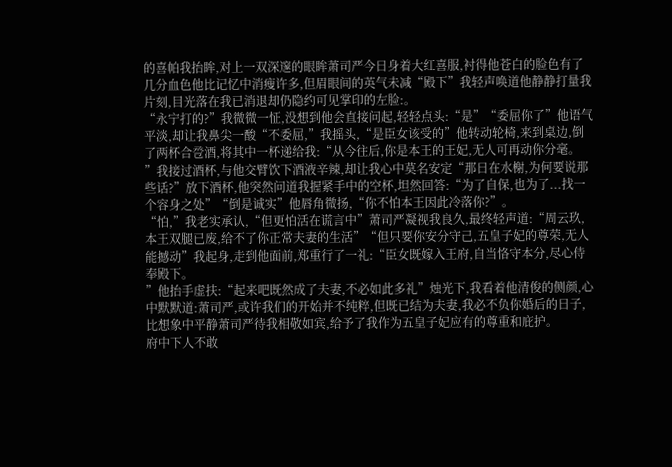的喜帕我抬眸,对上一双深邃的眼眸萧司严今日身着大红喜服,衬得他苍白的脸色有了几分血色他比记忆中消瘦许多,但眉眼间的英气未减“殿下”我轻声唤道他静静打量我片刻,目光落在我已消退却仍隐约可见掌印的左脸:。
“永宁打的?”我微微一怔,没想到他会直接问起,轻轻点头:“是”“委屈你了”他语气平淡,却让我鼻尖一酸“不委屈,”我摇头,“是臣女该受的”他转动轮椅,来到桌边,倒了两杯合卺酒,将其中一杯递给我:“从今往后,你是本王的王妃,无人可再动你分毫。
”我接过酒杯,与他交臂饮下酒液辛辣,却让我心中莫名安定“那日在水榭,为何要说那些话?”放下酒杯,他突然问道我握紧手中的空杯,坦然回答:“为了自保,也为了...找一个容身之处”“倒是诚实”他唇角微扬,“你不怕本王因此冷落你?”。
“怕,”我老实承认,“但更怕活在谎言中”萧司严凝视我良久,最终轻声道:“周云玖,本王双腿已废,给不了你正常夫妻的生活”“但只要你安分守己,五皇子妃的尊荣,无人能撼动”我起身,走到他面前,郑重行了一礼:“臣女既嫁入王府,自当恪守本分,尽心侍奉殿下。
”他抬手虚扶:“起来吧既然成了夫妻,不必如此多礼”烛光下,我看着他清俊的侧颜,心中默默道:萧司严,或许我们的开始并不纯粹,但既已结为夫妻,我必不负你婚后的日子,比想象中平静萧司严待我相敬如宾,给予了我作为五皇子妃应有的尊重和庇护。
府中下人不敢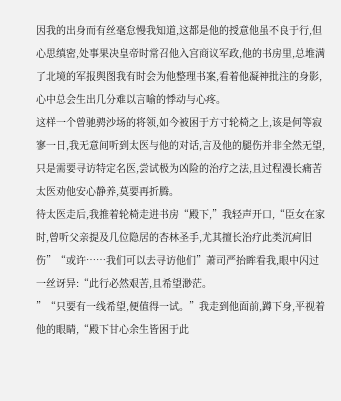因我的出身而有丝毫怠慢我知道,这都是他的授意他虽不良于行,但心思缜密,处事果决皇帝时常召他入宫商议军政,他的书房里,总堆满了北境的军报舆图我有时会为他整理书案,看着他凝神批注的身影,心中总会生出几分难以言喻的悸动与心疼。
这样一个曾驰骋沙场的将领,如今被困于方寸轮椅之上,该是何等寂寥一日,我无意间听到太医与他的对话,言及他的腿伤并非全然无望,只是需要寻访特定名医,尝试极为凶险的治疗之法,且过程漫长痛苦太医劝他安心静养,莫要再折腾。
待太医走后,我推着轮椅走进书房“殿下,”我轻声开口,“臣女在家时,曾听父亲提及几位隐居的杏林圣手,尤其擅长治疗此类沉疴旧伤”“或许……我们可以去寻访他们”萧司严抬眸看我,眼中闪过一丝讶异:“此行必然艰苦,且希望渺茫。
”“只要有一线希望,便值得一试。”我走到他面前,蹲下身,平视着他的眼睛,“殿下甘心余生皆困于此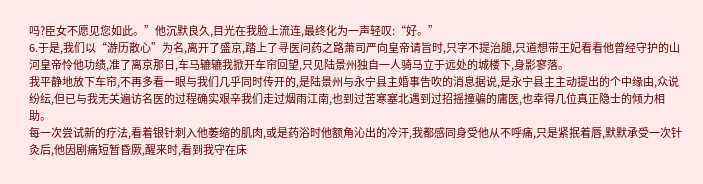吗?臣女不愿见您如此。”他沉默良久,目光在我脸上流连,最终化为一声轻叹:“好。”
6.于是,我们以“游历散心”为名,离开了盛京,踏上了寻医问药之路萧司严向皇帝请旨时,只字不提治腿,只道想带王妃看看他曾经守护的山河皇帝怜他功绩,准了离京那日,车马辘辘我掀开车帘回望,只见陆景州独自一人骑马立于远处的城楼下,身影寥落。
我平静地放下车帘,不再多看一眼与我们几乎同时传开的,是陆景州与永宁县主婚事告吹的消息据说,是永宁县主主动提出的个中缘由,众说纷纭,但已与我无关遍访名医的过程确实艰辛我们走过烟雨江南,也到过苦寒塞北遇到过招摇撞骗的庸医,也幸得几位真正隐士的倾力相助。
每一次尝试新的疗法,看着银针刺入他萎缩的肌肉,或是药浴时他额角沁出的冷汗,我都感同身受他从不呼痛,只是紧抿着唇,默默承受一次针灸后,他因剧痛短暂昏厥,醒来时,看到我守在床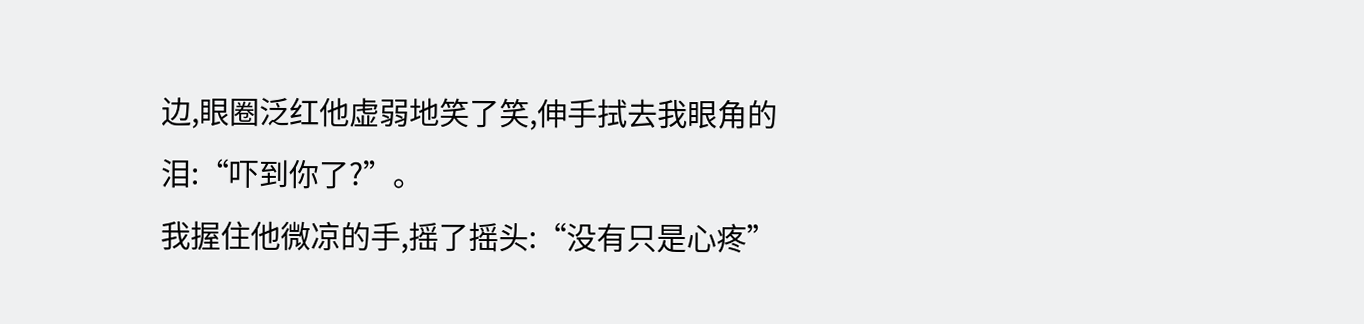边,眼圈泛红他虚弱地笑了笑,伸手拭去我眼角的泪:“吓到你了?”。
我握住他微凉的手,摇了摇头:“没有只是心疼”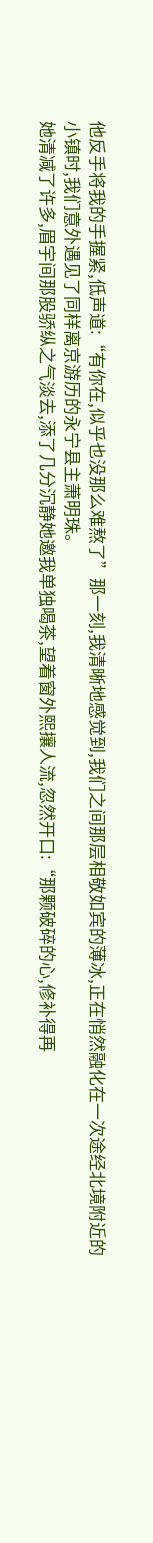他反手将我的手握紧,低声道:“有你在,似乎也没那么难熬了”那一刻,我清晰地感觉到,我们之间那层相敬如宾的薄冰,正在悄然融化在一次途经北境附近的小镇时,我们意外遇见了同样离京游历的永宁县主萧明珠。
她清减了许多,眉宇间那股骄纵之气淡去,添了几分沉静她邀我单独喝茶,望着窗外熙攘人流,忽然开口:“那颗破碎的心,修补得再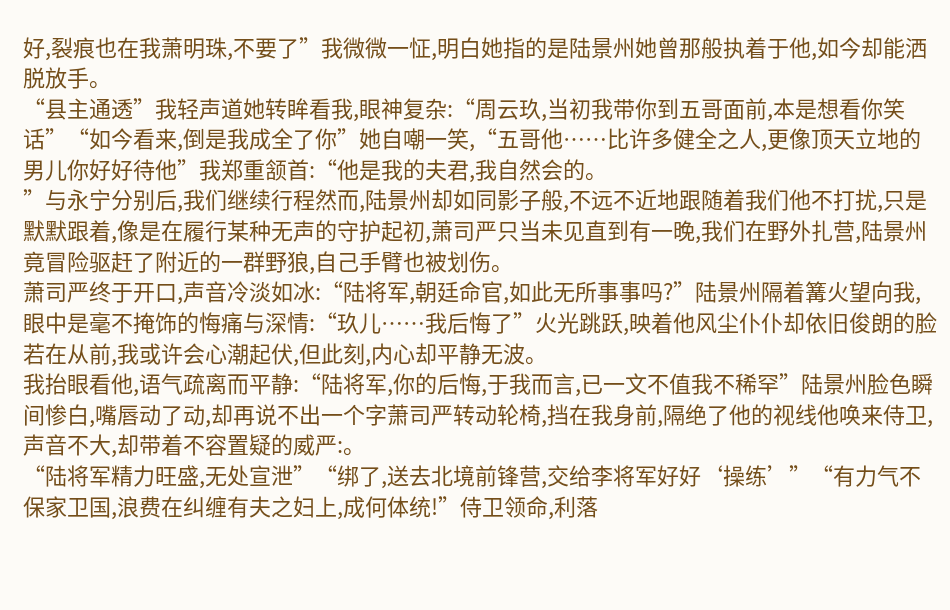好,裂痕也在我萧明珠,不要了”我微微一怔,明白她指的是陆景州她曾那般执着于他,如今却能洒脱放手。
“县主通透”我轻声道她转眸看我,眼神复杂:“周云玖,当初我带你到五哥面前,本是想看你笑话”“如今看来,倒是我成全了你”她自嘲一笑,“五哥他……比许多健全之人,更像顶天立地的男儿你好好待他”我郑重颔首:“他是我的夫君,我自然会的。
”与永宁分别后,我们继续行程然而,陆景州却如同影子般,不远不近地跟随着我们他不打扰,只是默默跟着,像是在履行某种无声的守护起初,萧司严只当未见直到有一晚,我们在野外扎营,陆景州竟冒险驱赶了附近的一群野狼,自己手臂也被划伤。
萧司严终于开口,声音冷淡如冰:“陆将军,朝廷命官,如此无所事事吗?”陆景州隔着篝火望向我,眼中是毫不掩饰的悔痛与深情:“玖儿……我后悔了”火光跳跃,映着他风尘仆仆却依旧俊朗的脸若在从前,我或许会心潮起伏,但此刻,内心却平静无波。
我抬眼看他,语气疏离而平静:“陆将军,你的后悔,于我而言,已一文不值我不稀罕”陆景州脸色瞬间惨白,嘴唇动了动,却再说不出一个字萧司严转动轮椅,挡在我身前,隔绝了他的视线他唤来侍卫,声音不大,却带着不容置疑的威严:。
“陆将军精力旺盛,无处宣泄”“绑了,送去北境前锋营,交给李将军好好‘操练’”“有力气不保家卫国,浪费在纠缠有夫之妇上,成何体统!”侍卫领命,利落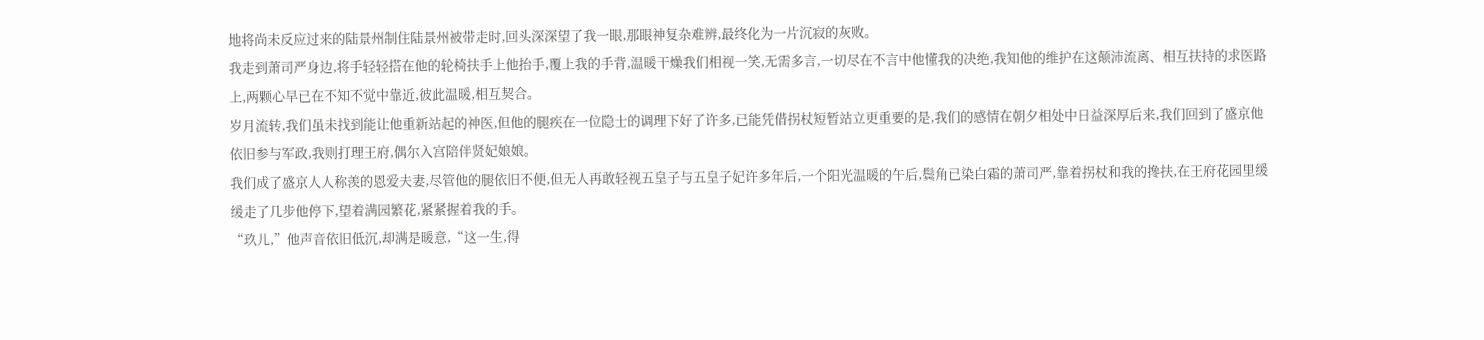地将尚未反应过来的陆景州制住陆景州被带走时,回头深深望了我一眼,那眼神复杂难辨,最终化为一片沉寂的灰败。
我走到萧司严身边,将手轻轻搭在他的轮椅扶手上他抬手,覆上我的手背,温暖干燥我们相视一笑,无需多言,一切尽在不言中他懂我的决绝,我知他的维护在这颠沛流离、相互扶持的求医路上,两颗心早已在不知不觉中靠近,彼此温暖,相互契合。
岁月流转,我们虽未找到能让他重新站起的神医,但他的腿疾在一位隐士的调理下好了许多,已能凭借拐杖短暂站立更重要的是,我们的感情在朝夕相处中日益深厚后来,我们回到了盛京他依旧参与军政,我则打理王府,偶尔入宫陪伴贤妃娘娘。
我们成了盛京人人称羡的恩爱夫妻,尽管他的腿依旧不便,但无人再敢轻视五皇子与五皇子妃许多年后,一个阳光温暖的午后,鬓角已染白霜的萧司严,靠着拐杖和我的搀扶,在王府花园里缓缓走了几步他停下,望着满园繁花,紧紧握着我的手。
“玖儿,”他声音依旧低沉,却满是暖意,“这一生,得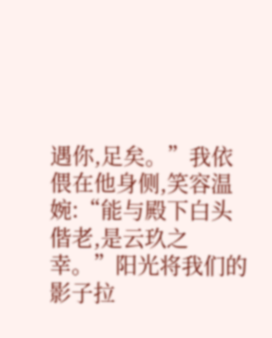遇你,足矣。”我依偎在他身侧,笑容温婉:“能与殿下白头偕老,是云玖之幸。”阳光将我们的影子拉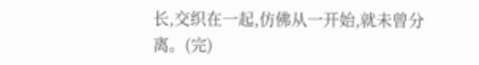长,交织在一起,仿佛从一开始,就未曾分离。(完)